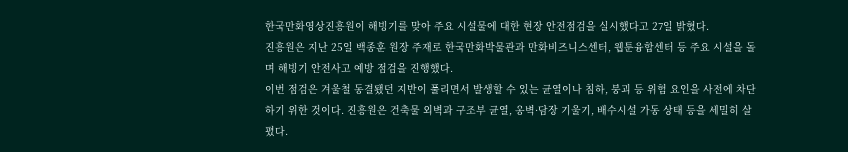한국만화영상진흥원이 해빙기를 맞아 주요 시설물에 대한 현장 안전점검을 실시했다고 27일 밝혔다.
진흥원은 지난 25일 백종훈 원장 주재로 한국만화박물관과 만화비즈니스센터, 웹툰융합센터 등 주요 시설을 돌며 해빙기 안전사고 예방 점검을 진행했다.
이번 점검은 겨울철 동결됐던 지반이 풀리면서 발생할 수 있는 균열이나 침하, 붕괴 등 위험 요인을 사전에 차단하기 위한 것이다. 진흥원은 건축물 외벽과 구조부 균열, 옹벽·담장 기울기, 배수시설 가동 상태 등을 세밀히 살폈다.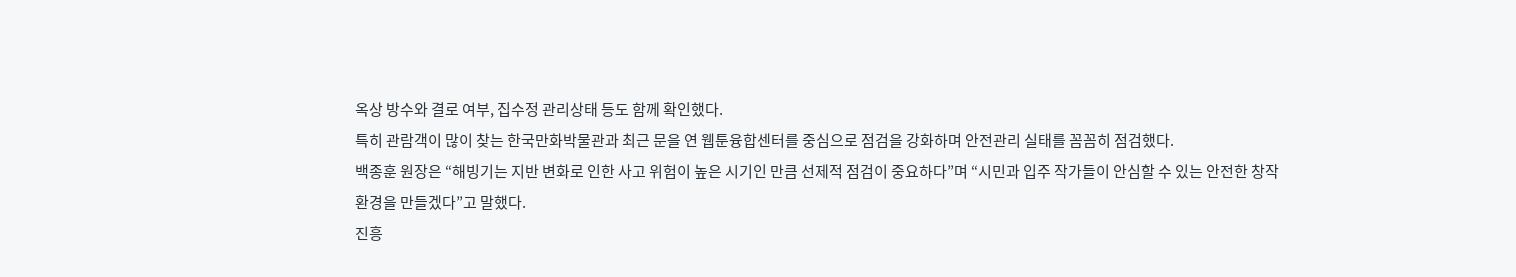옥상 방수와 결로 여부, 집수정 관리상태 등도 함께 확인했다.
특히 관람객이 많이 찾는 한국만화박물관과 최근 문을 연 웹툰융합센터를 중심으로 점검을 강화하며 안전관리 실태를 꼼꼼히 점검했다.
백종훈 원장은 “해빙기는 지반 변화로 인한 사고 위험이 높은 시기인 만큼 선제적 점검이 중요하다”며 “시민과 입주 작가들이 안심할 수 있는 안전한 창작 환경을 만들겠다”고 말했다.
진흥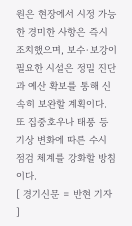원은 현장에서 시정 가능한 경미한 사항은 즉시 조치했으며, 보수·보강이 필요한 시설은 정밀 진단과 예산 확보를 통해 신속히 보완할 계획이다. 또 집중호우나 태풍 등 기상 변화에 따른 수시 점검 체계를 강화할 방침이다.
[ 경기신문 = 반현 기자 ]